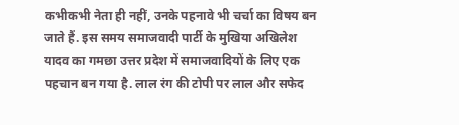कभीकभी नेता ही नहीं, उनके पहनावे भी चर्चा का विषय बन जाते हैं. इस समय समाजवादी पार्टी के मुखिया अखिलेश यादव का गमछा उत्तर प्रदेश में समाजवादियों के लिए एक पहचान बन गया है. लाल रंग की टोपी पर लाल और सफेद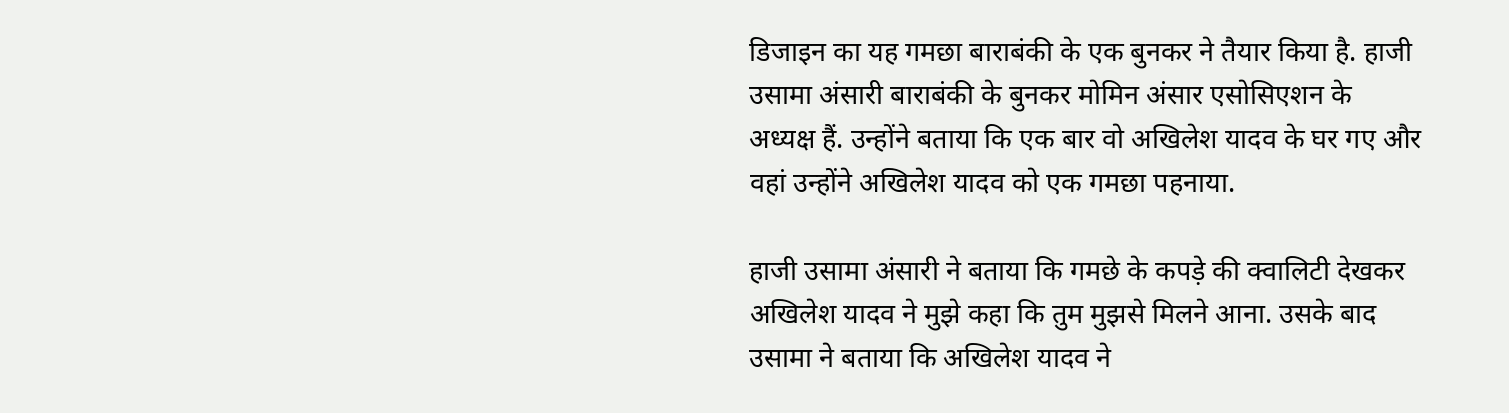डिजाइन का यह गमछा बाराबंकी के एक बुनकर ने तैयार किया है. हाजी उसामा अंसारी बाराबंकी के बुनकर मोमिन अंसार एसोसिएशन के अध्यक्ष हैं. उन्होंने बताया कि एक बार वो अखिलेश यादव के घर गए और वहां उन्होंने अखिलेश यादव को एक गमछा पहनाया.

हाजी उसामा अंसारी ने बताया कि गमछे के कपड़े की क्वालिटी देखकर अखिलेश यादव ने मुझे कहा कि तुम मुझसे मिलने आना. उसके बाद उसामा ने बताया कि अखिलेश यादव ने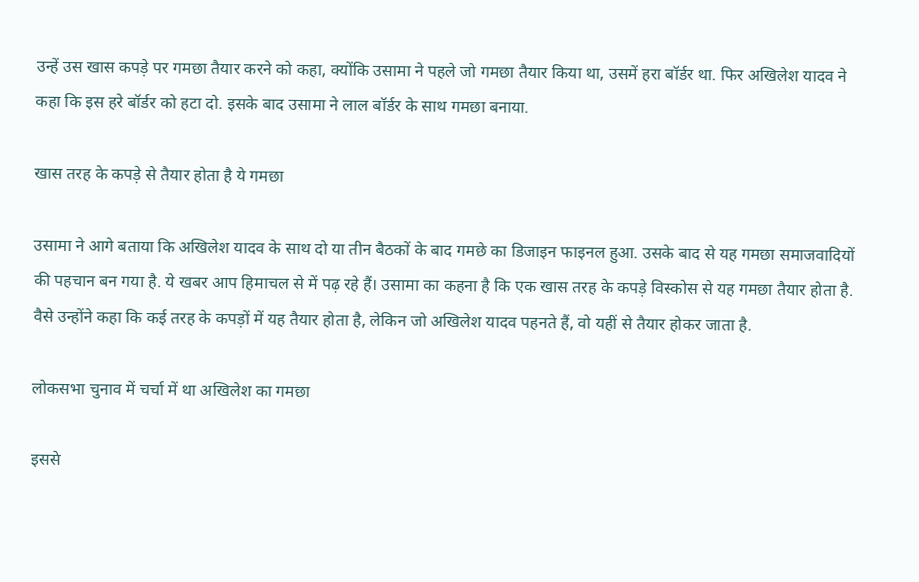उन्हें उस खास कपड़े पर गमछा तैयार करने को कहा, क्योंकि उसामा ने पहले जो गमछा तैयार किया था, उसमें हरा बॉर्डर था. फिर अखिलेश यादव ने कहा कि इस हरे बॉर्डर को हटा दो. इसके बाद उसामा ने लाल बॉर्डर के साथ गमछा बनाया.

खास तरह के कपड़े से तैयार होता है ये गमछा

उसामा ने आगे बताया कि अखिलेश यादव के साथ दो या तीन बैठकों के बाद गमछे का डिजाइन फाइनल हुआ. उसके बाद से यह गमछा समाजवादियों की पहचान बन गया है. ये खबर आप हिमाचल से में पढ़ रहे हैं। उसामा का कहना है कि एक खास तरह के कपड़े विस्कोस से यह गमछा तैयार होता है. वैसे उन्होंने कहा कि कई तरह के कपड़ों में यह तैयार होता है, लेकिन जो अखिलेश यादव पहनते हैं, वो यहीं से तैयार होकर जाता है.

लोकसभा चुनाव में चर्चा में था अखिलेश का गमछा

इससे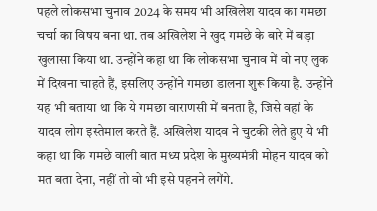पहले लोकसभा चुनाव 2024 के समय भी अखिलेश यादव का गमछा चर्चा का विषय बना था. तब अखिलेश ने खुद गमछे के बारे में बड़ा खुलासा किया था. उन्होंने कहा था कि लोकसभा चुनाव में वो नए लुक में दिखना चाहते हैं, इसलिए उन्होंने गमछा डालना शुरू किया है. उन्होंने यह भी बताया था कि ये गमछा वाराणसी में बनता है, जिसे वहां के यादव लोग इस्तेमाल करते हैं. अखिलेश यादव ने चुटकी लेते हुए ये भी कहा था कि गमछे वाली बात मध्य प्रदेश के मुख्यमंत्री मोहन यादव को मत बता देना, नहीं तो वो भी इसे पहनने लगेंगे.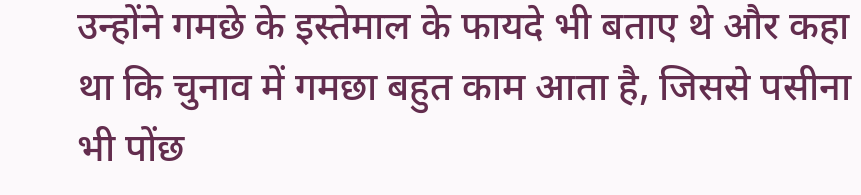उन्होंने गमछे के इस्तेमाल के फायदे भी बताए थे और कहा था कि चुनाव में गमछा बहुत काम आता है, जिससे पसीना भी पोंछ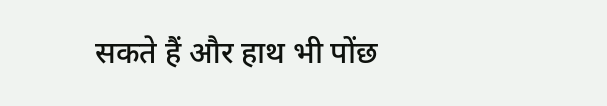सकते हैं और हाथ भी पोंछ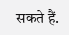सकते हैं.